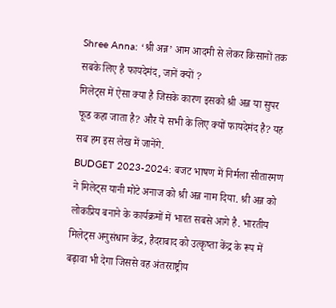Shree Anna: ‘श्री अन्न’ आम आदमी से लेकर किसानों तक सबके लिए है फायदेमंद, जानें क्यों ?
मिलेट्स में ऐसा क्या है जिसके कारण इसको श्री अन्न या सुपर फूड कहा जाता है? और ये सभी के लिए क्यों फायदेमंद है? यह सब हम इस लेख में जानेंगे.
BUDGET 2023-2024: बजट भाषण में निर्मला सीतारमण ने मिलेट्स यानी मोटे अनाज को श्री अन्न नाम दिया. श्री अन्न को लोकप्रिय बनाने के कार्यक्रमों में भारत सबसे आगे है. भारतीय मिलेट्स अनुसंधान केंद्र, हैदराबाद को उत्कृष्ता केंद्र के रूप में बढ़ावा भी देगा जिससे वह अंतरराष्ट्रीय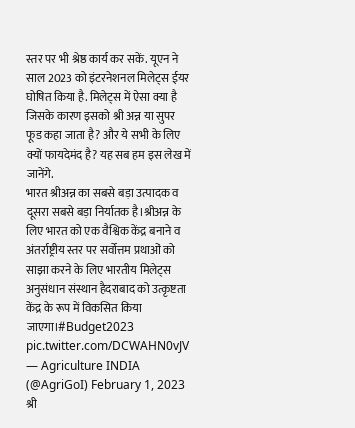स्तर पर भी श्रेष्ठ कार्य कर सकें. यूएन ने साल 2023 को इंटरनेशनल मिलेट्स ईयर घोषित किया है. मिलेट्स में ऐसा क्या है जिसके कारण इसको श्री अन्न या सुपर फूड कहा जाता है? और ये सभी के लिए क्यों फायदेमंद है? यह सब हम इस लेख में जानेंगे.
भारत श्रीअन्न का सबसे बड़ा उत्पादक व दूसरा सबसे बड़ा निर्यातक है।श्रीअन्न के लिए भारत को एक वैश्विक केंद्र बनाने व अंतर्राष्ट्रीय स्तर पर सर्वोत्तम प्रथाओं को साझा करने के लिए भारतीय मिलेट्स अनुसंधान संस्थान हैदराबाद को उत्कृष्टता केंद्र के रूप में विकसित किया जाएगा।#Budget2023 pic.twitter.com/DCWAHN0vJV
— Agriculture INDIA (@AgriGoI) February 1, 2023
श्री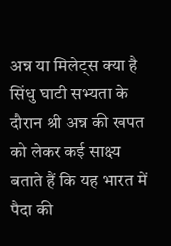अन्न या मिलेट्स क्या है
सिंधु घाटी सभ्यता के दौरान श्री अन्न की खपत को लेकर कई साक्ष्य बताते हैं कि यह भारत में पैदा की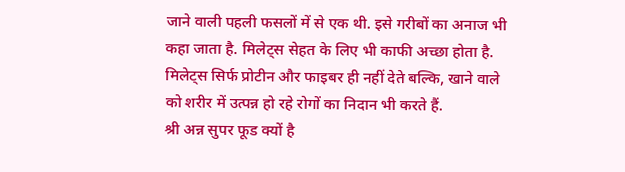जाने वाली पहली फसलों में से एक थी. इसे गरीबों का अनाज भी कहा जाता है. मिलेट्स सेहत के लिए भी काफी अच्छा होता है. मिलेट्स सिर्फ प्रोटीन और फाइबर ही नहीं देते बल्कि, खाने वाले को शरीर में उत्पन्न हो रहे रोगों का निदान भी करते हैं.
श्री अन्न सुपर फूड क्यों है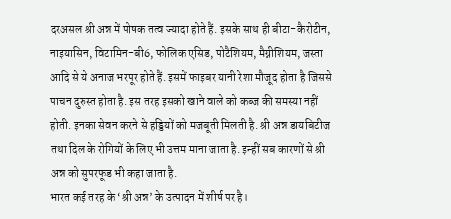दरअसल श्री अन्न में पोषक तत्व ज्यादा होते हैं. इसके साथ ही बीटा-कैरोटीन, नाइयासिन, विटामिन-बी6, फोलिक एसिड, पोटैशियम, मैग्नीशियम, जस्ता आदि से ये अनाज भरपूर होते हैं. इसमें फाइबर यानी रेशा मौजूद होता है जिससे पाचन दुरुस्त होता है. इस तरह इसको खाने वाले को कब्ज की समस्या नहीं होती. इनका सेवन करने से हड्डियों को मजबूती मिलती है. श्री अन्न डायबिटीज तथा दिल के रोगियों के लिए भी उत्तम माना जाता है. इन्हीं सब कारणों से श्री अन्न को सुपरफूड भी कहा जाता है.
भारत कई तरह के ‘श्री अन्न’ के उत्पादन में शीर्ष पर है।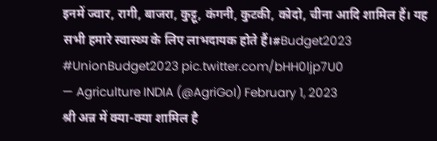इनमें ज्वार, रागी, बाजरा, कुट्टू, कंगनी, कुटकी, कोदो, चीना आदि शामिल हैं। यह सभी हमारे स्वास्थ्य के लिए लाभदायक होते हैं।#Budget2023 #UnionBudget2023 pic.twitter.com/bHH0ljp7U0
— Agriculture INDIA (@AgriGoI) February 1, 2023
श्री अन्न में क्या-क्या शामिल है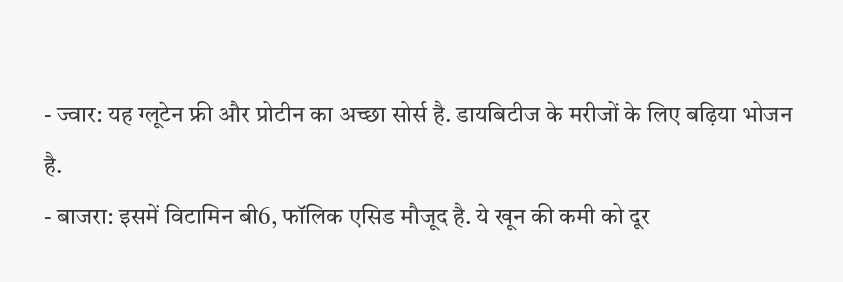- ज्वार: यह ग्लूटेन फ्री और प्रोटीन का अच्छा सोर्स है. डायबिटीज के मरीजों के लिए बढ़िया भोजन है.
- बाजरा: इसमें विटामिन बी6, फॉलिक एसिड मौजूद है. ये खून की कमी को दूर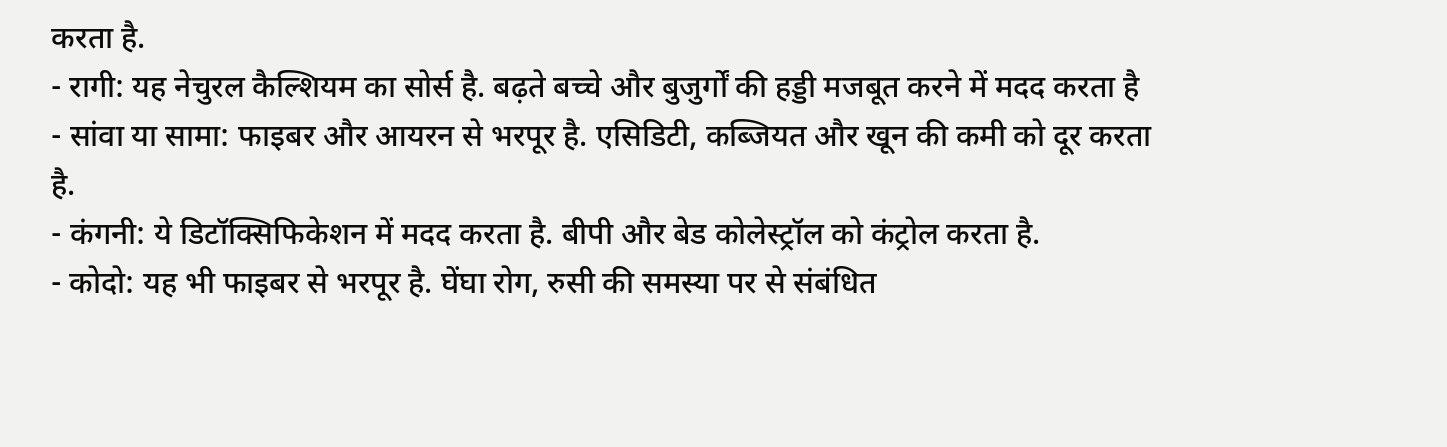करता है.
- रागी: यह नेचुरल कैल्शियम का सोर्स है. बढ़ते बच्चे और बुजुर्गों की हड्डी मजबूत करने में मदद करता है
- सांवा या सामा: फाइबर और आयरन से भरपूर है. एसिडिटी, कब्जियत और खून की कमी को दूर करता है.
- कंगनी: ये डिटॉक्सिफिकेशन में मदद करता है. बीपी और बेड कोलेस्ट्रॉल को कंट्रोल करता है.
- कोदो: यह भी फाइबर से भरपूर है. घेंघा रोग, रुसी की समस्या पर से संबंधित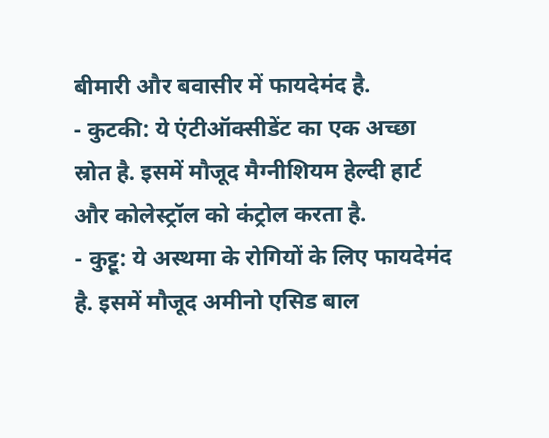बीमारी और बवासीर में फायदेमंद है.
- कुटकी: ये एंटीऑक्सीडेंट का एक अच्छा स्रोत है. इसमें मौजूद मैग्नीशियम हेल्दी हार्ट और कोलेस्ट्रॉल को कंट्रोल करता है.
- कुट्टू: ये अस्थमा के रोगियों के लिए फायदेमंद है. इसमें मौजूद अमीनो एसिड बाल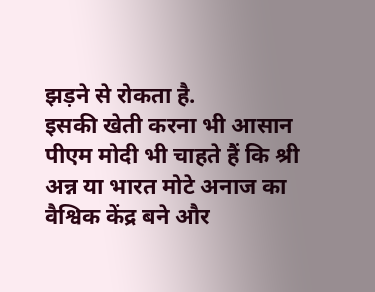झड़ने से रोकता है.
इसकी खेती करना भी आसान
पीएम मोदी भी चाहते हैं कि श्री अन्न या भारत मोटे अनाज का वैश्विक केंद्र बने और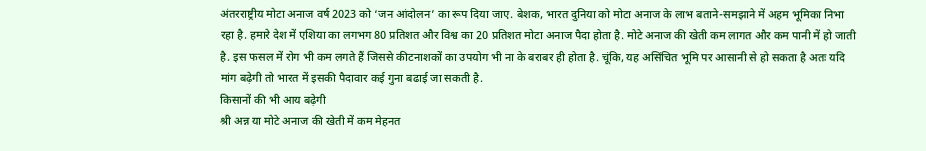अंतरराष्ट्रीय मोटा अनाज वर्ष 2023 को ‘जन आंदोलन’ का रूप दिया जाए. बेशक, भारत दुनिया को मोटा अनाज के लाभ बताने-समझाने में अहम भूमिका निभा रहा है. हमारे देश में एशिया का लगभग 80 प्रतिशत और विश्व का 20 प्रतिशत मोटा अनाज पैदा होता है. मोटे अनाज की खेती कम लागत और कम पानी में हो जाती है. इस फसल में रोग भी कम लगते हैं जिससे कीटनाशकों का उपयोग भी ना के बराबर ही होता है. चूंकि, यह असिंचित भूमि पर आसानी से हो सकता है अतः यदि मांग बढ़ेगी तो भारत में इसकी पैदावार कई गुना बढाई जा सकती है.
किसानों की भी आय बढ़ेगी
श्री अन्न या मोटे अनाज की खेती में कम मेहनत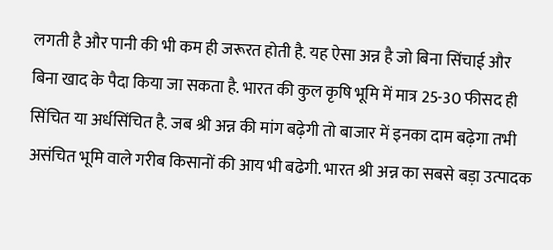लगती है और पानी की भी कम ही जरूरत होती है. यह ऐसा अन्न है जो बिना सिंचाई और बिना खाद के पैदा किया जा सकता है. भारत की कुल कृषि भूमि में मात्र 25-30 फीसद ही सिंचित या अर्धसिंचित है. जब श्री अन्न की मांग बढ़ेगी तो बाजार में इनका दाम बढ़ेगा तभी असंचित भूमि वाले गरीब किसानों की आय भी बढेगी. भारत श्री अन्न का सबसे बड़ा उत्पादक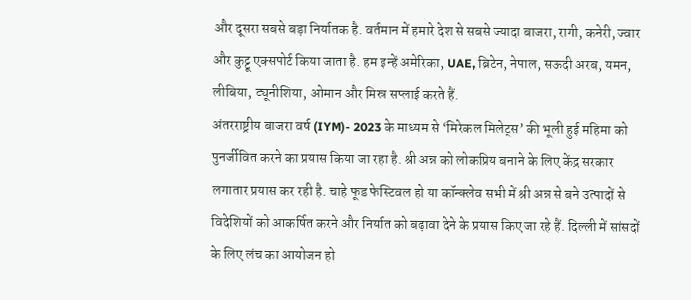और दूसरा सबसे बड़ा निर्यातक है. वर्तमान में हमारे देश से सबसे ज्यादा बाजरा, रागी, कनेरी, ज्वार और कुट्टू एक्सपोर्ट किया जाता है. हम इन्हें अमेरिका, UAE, ब्रिटेन, नेपाल, सऊदी अरब, यमन, लीबिया, ट्यूनीशिया, ओमान और मिस्र सप्लाई करते हैं.
अंतरराष्ट्रीय बाजरा वर्ष (IYM)- 2023 के माध्यम से ‘मिरेकल मिलेट्स’ की भूली हुई महिमा को पुनर्जीवित करने का प्रयास किया जा रहा है. श्री अन्न को लोकप्रिय बनाने के लिए केंद्र सरकार लगातार प्रयास कर रही है. चाहे फूड फेस्टिवल हो या कॉन्क्लेव सभी में श्री अन्न से बने उत्पादों से विदेशियों को आकर्षित करने और निर्यात को बढ़ावा देने के प्रयास किए जा रहे हैं. दिल्ली में सांसदों के लिए लंच का आयोजन हो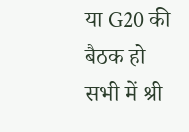या G20 की बैठक हो सभी में श्री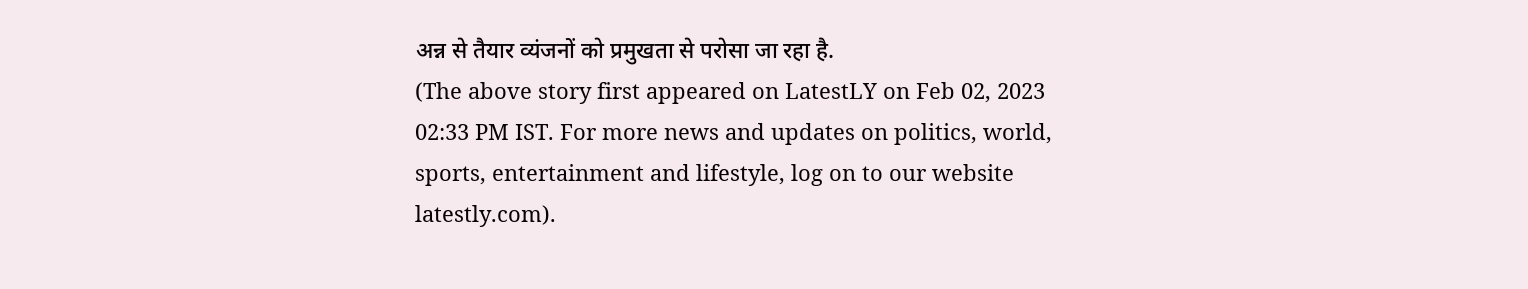अन्न से तैयार व्यंजनों को प्रमुखता से परोसा जा रहा है.
(The above story first appeared on LatestLY on Feb 02, 2023 02:33 PM IST. For more news and updates on politics, world, sports, entertainment and lifestyle, log on to our website latestly.com).